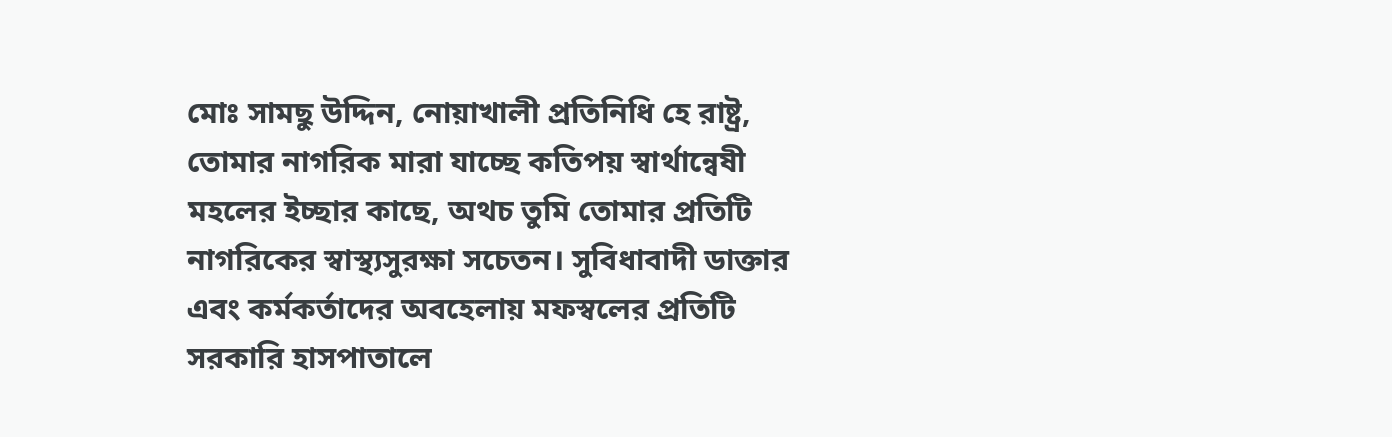মোঃ সামছু উদ্দিন, নোয়াখালী প্রতিনিধি হে রাষ্ট্র, তোমার নাগরিক মারা যাচ্ছে কতিপয় স্বার্থান্বেষী মহলের ইচ্ছার কাছে, অথচ তুমি তোমার প্রতিটি নাগরিকের স্বাস্থ্যসুরক্ষা সচেতন। সুবিধাবাদী ডাক্তার এবং কর্মকর্তাদের অবহেলায় মফস্বলের প্রতিটি সরকারি হাসপাতালে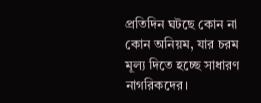প্রতিদিন ঘটছে কোন না কোন অনিয়ম, যার চরম মূল্য দিতে হচ্ছে সাধারণ নাগরিকদের।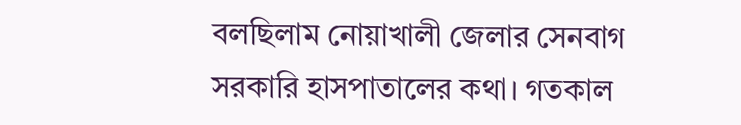বলছিলাম নোয়াখালী জেলার সেনবাগ সরকারি হাসপাতালের কথা। গতকাল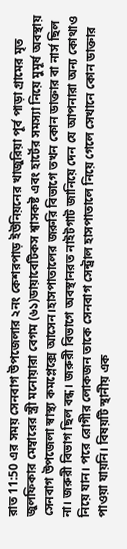রাত 11:50 এর সময় সেনবাগ উপজেলার ২নং কেশরপাড় ইউনিয়নের খাজুরিয়া পূর্ব পাড়া গ্রামের মৃত জুলফিকার মেম্বারের স্ত্রী মনোয়ারা বেগম (৬১)ডায়াবেটিকস শ্বাসকষ্ট এবং হার্টের সমস্যা নিয়ে মুমূর্ষ অবস্থায় সেনবাগ উপজেলা স্বাস্থ্য কমপ্লেক্সে আসেন।হাসপাতালের জরুরি বিভাগে তখন কোন ডাক্তার বা নার্স ছিল না। জরুরী বিভাগ ছিল বন্ধ। জরুরী বিভাগে অবস্থানরত নাইটগাট জানিয়ে দেন যে আপনারা অন্য কোথাও নিয়ে যান। পরে রোগীর লোকজন তাকে সেনবাগ সেন্ট্রাল হাসপাতালে নিয়ে গেলে সেখানে কোন ডাক্তার পাওয়া যায়নি। বিষয়টি স্থানীয় এক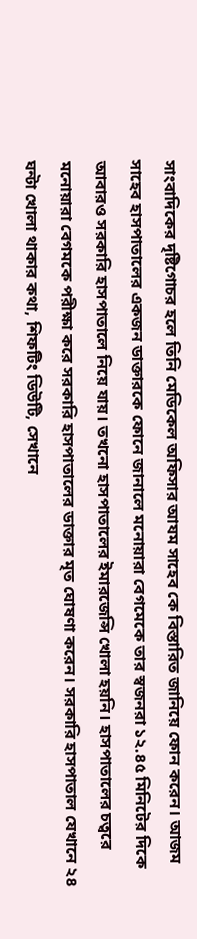সাংবাদিকের দৃষ্টিগোচর হলে তিনি মেডিকেল অফিসার আযম সাহেব কে বিস্তারিত জানিয়ে ফোন করেন। আজম সাহেব হাসপাতালের একজন ডাক্তারকে ফোনে জানালে মনোয়ারা বেগমেকে তার স্বজনরা ১২.৪৫ মিনিটের দিকে আবারও সরকারি হাসপাতালে নিয়ে যায়। তখনো হাসপাতালের ইমারজেন্সি খোলা হয়নি। হাসপাতালের চত্বরে মনোয়ারা বেগমকে পরীক্ষা করে সরকারি হাসপাতালের ডাক্তার মৃত ঘোষণা করেন। সরকারি হাসপাতাল যেখানে ২৪ ঘন্টা খোলা থাকার কথা, শিফটিং ডিউটি, সেখানে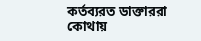কর্তব্যরত ডাক্তাররা কোথায়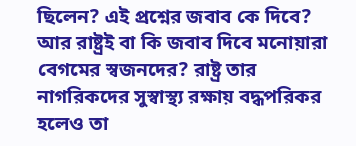ছিলেন? এই প্রশ্নের জবাব কে দিবে? আর রাষ্ট্রই বা কি জবাব দিবে মনোয়ারা বেগমের স্বজনদের? রাষ্ট্র তার নাগরিকদের সুস্বাস্থ্য রক্ষায় বদ্ধপরিকর হলেও তা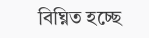বিঘ্নিত হচ্ছে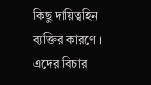কিছু দায়িত্বহিন ব্যক্তির কারণে । এদের বিচার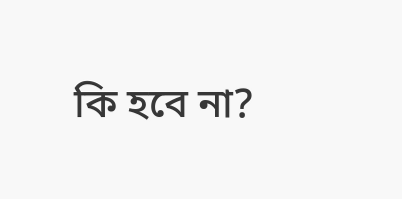কি হবে না?